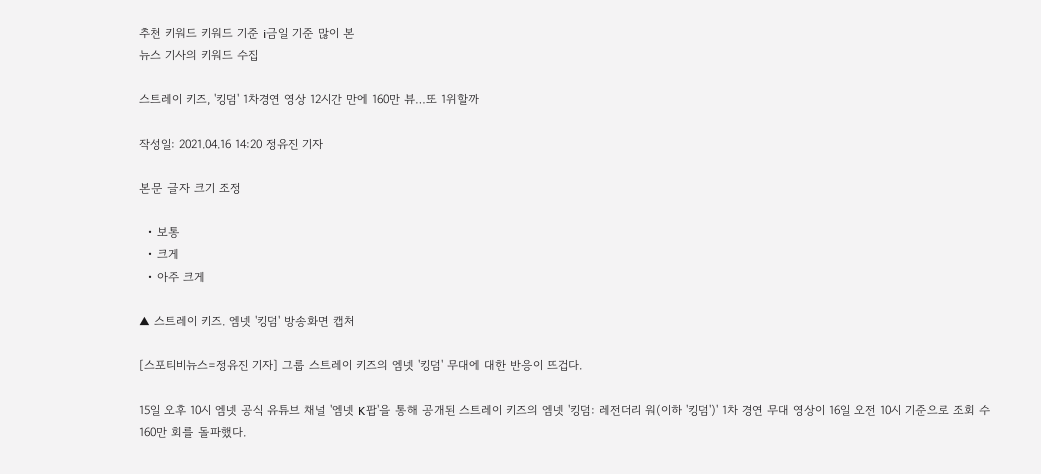추천 키워드 키워드 기준 i금일 기준 많이 본
뉴스 기사의 키워드 수집

스트레이 키즈, '킹덤' 1차경연 영상 12시간 만에 160만 뷰…또 1위할까

작성일: 2021.04.16 14:20 정유진 기자

본문 글자 크기 조정

  • 보통
  • 크게
  • 아주 크게

▲ 스트레이 키즈. 엠넷 '킹덤' 방송화면 캡처

[스포티비뉴스=정유진 기자] 그룹 스트레이 키즈의 엠넷 '킹덤' 무대에 대한 반응이 뜨겁다.

15일 오후 10시 엠넷 공식 유튜브 채널 '엠넷 K팝'을 통해 공개된 스트레이 키즈의 엠넷 '킹덤: 레전더리 워(이하 '킹덤')' 1차 경연 무대 영상이 16일 오전 10시 기준으로 조회 수 160만 회를 돌파했다.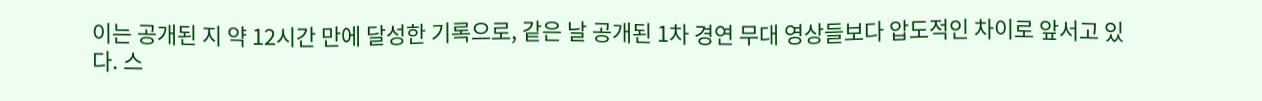이는 공개된 지 약 12시간 만에 달성한 기록으로, 같은 날 공개된 1차 경연 무대 영상들보다 압도적인 차이로 앞서고 있다. 스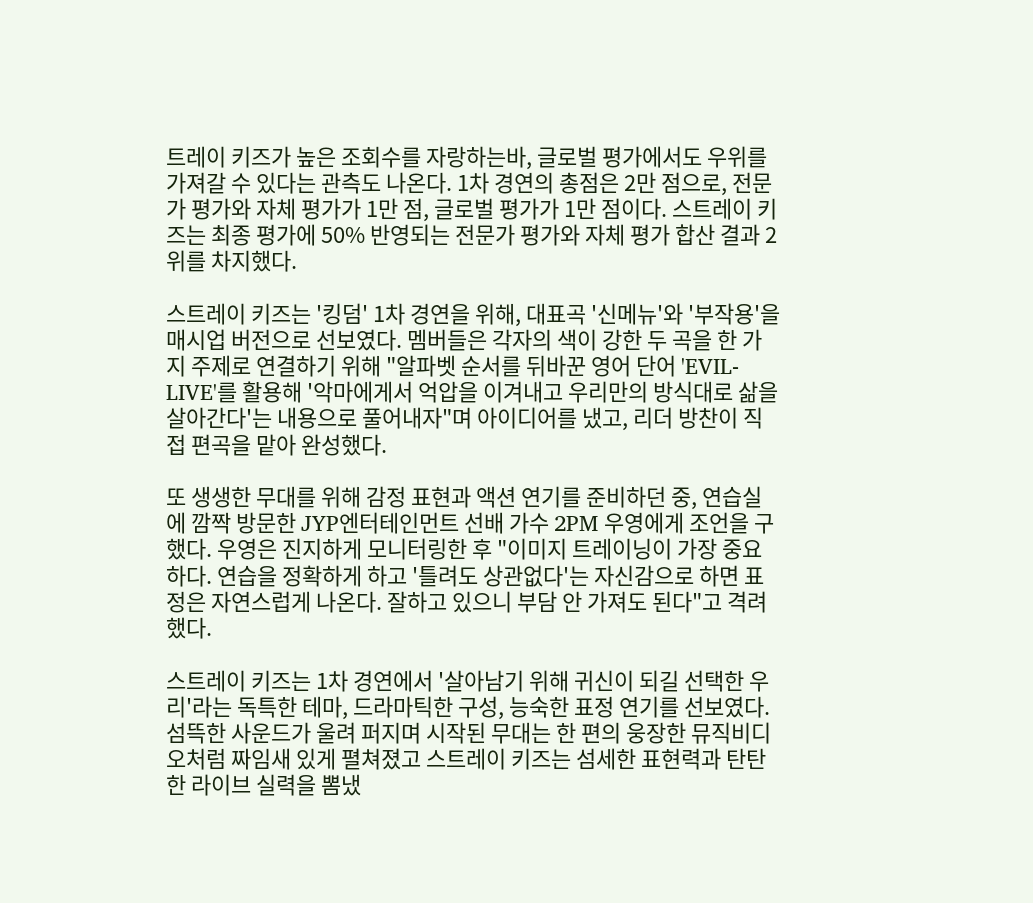트레이 키즈가 높은 조회수를 자랑하는바, 글로벌 평가에서도 우위를 가져갈 수 있다는 관측도 나온다. 1차 경연의 총점은 2만 점으로, 전문가 평가와 자체 평가가 1만 점, 글로벌 평가가 1만 점이다. 스트레이 키즈는 최종 평가에 50% 반영되는 전문가 평가와 자체 평가 합산 결과 2위를 차지했다.

스트레이 키즈는 '킹덤' 1차 경연을 위해, 대표곡 '신메뉴'와 '부작용'을 매시업 버전으로 선보였다. 멤버들은 각자의 색이 강한 두 곡을 한 가지 주제로 연결하기 위해 "알파벳 순서를 뒤바꾼 영어 단어 'EVIL-LIVE'를 활용해 '악마에게서 억압을 이겨내고 우리만의 방식대로 삶을 살아간다'는 내용으로 풀어내자"며 아이디어를 냈고, 리더 방찬이 직접 편곡을 맡아 완성했다.

또 생생한 무대를 위해 감정 표현과 액션 연기를 준비하던 중, 연습실에 깜짝 방문한 JYP엔터테인먼트 선배 가수 2PM 우영에게 조언을 구했다. 우영은 진지하게 모니터링한 후 "이미지 트레이닝이 가장 중요하다. 연습을 정확하게 하고 '틀려도 상관없다'는 자신감으로 하면 표정은 자연스럽게 나온다. 잘하고 있으니 부담 안 가져도 된다"고 격려했다.

스트레이 키즈는 1차 경연에서 '살아남기 위해 귀신이 되길 선택한 우리'라는 독특한 테마, 드라마틱한 구성, 능숙한 표정 연기를 선보였다. 섬뜩한 사운드가 울려 퍼지며 시작된 무대는 한 편의 웅장한 뮤직비디오처럼 짜임새 있게 펼쳐졌고 스트레이 키즈는 섬세한 표현력과 탄탄한 라이브 실력을 뽐냈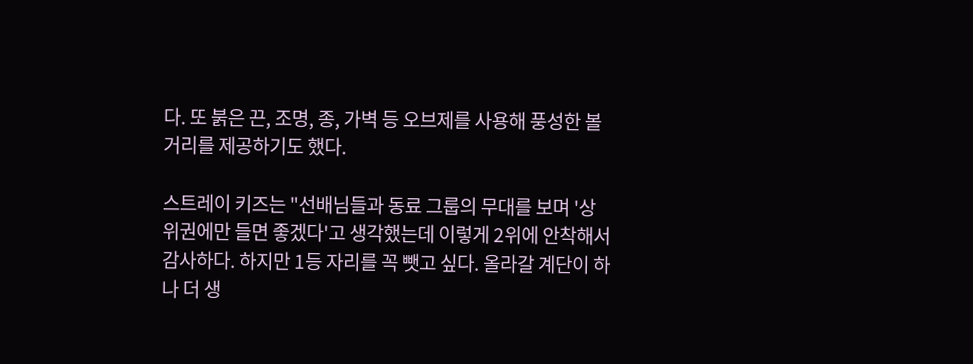다. 또 붉은 끈, 조명, 종, 가벽 등 오브제를 사용해 풍성한 볼거리를 제공하기도 했다.

스트레이 키즈는 "선배님들과 동료 그룹의 무대를 보며 '상위권에만 들면 좋겠다'고 생각했는데 이렇게 2위에 안착해서 감사하다. 하지만 1등 자리를 꼭 뺏고 싶다. 올라갈 계단이 하나 더 생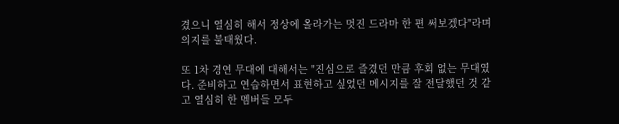겼으니 열심히 해서 정상에 올라가는 멋진 드라마 한 편 써보겠다"라며 의지를 불태웠다.

또 1차 경연 무대에 대해서는 "진심으로 즐겼던 만큼 후회 없는 무대였다. 준비하고 연습하면서 표현하고 싶었던 메시지를 잘 전달했던 것 같고 열심히 한 멤버들 모두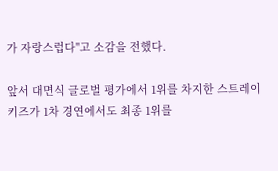가 자랑스럽다"고 소감을 전했다.

앞서 대면식 글로벌 평가에서 1위를 차지한 스트레이 키즈가 1차 경연에서도 최종 1위를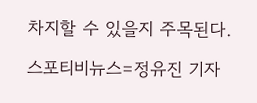차지할 수 있을지 주목된다.

스포티비뉴스=정유진 기자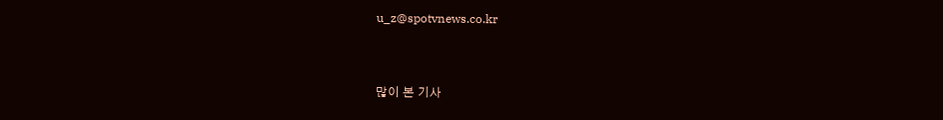u_z@spotvnews.co.kr


많이 본 기사